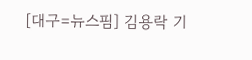[대구=뉴스핌] 김용락 기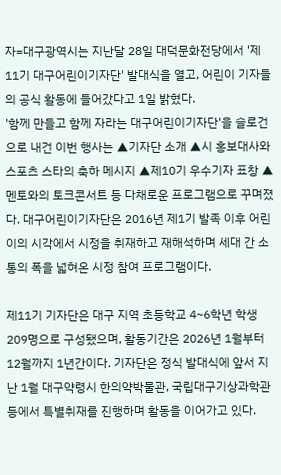자=대구광역시는 지난달 28일 대덕문화전당에서 '제11기 대구어린이기자단' 발대식을 열고, 어린이 기자들의 공식 활동에 들어갔다고 1일 밝혔다.
'함께 만들고 함께 자라는 대구어린이기자단'을 슬로건으로 내건 이번 행사는 ▲기자단 소개 ▲시 홍보대사와 스포츠 스타의 축하 메시지 ▲제10기 우수기자 표창 ▲멘토와의 토크콘서트 등 다채로운 프로그램으로 꾸며졌다. 대구어린이기자단은 2016년 제1기 발족 이후 어린이의 시각에서 시정을 취재하고 재해석하며 세대 간 소통의 폭을 넓혀온 시정 참여 프로그램이다.

제11기 기자단은 대구 지역 초등학교 4~6학년 학생 209명으로 구성됐으며, 활동기간은 2026년 1월부터 12월까지 1년간이다. 기자단은 정식 발대식에 앞서 지난 1월 대구약령시 한의약박물관, 국립대구기상과학관 등에서 특별취재를 진행하며 활동을 이어가고 있다.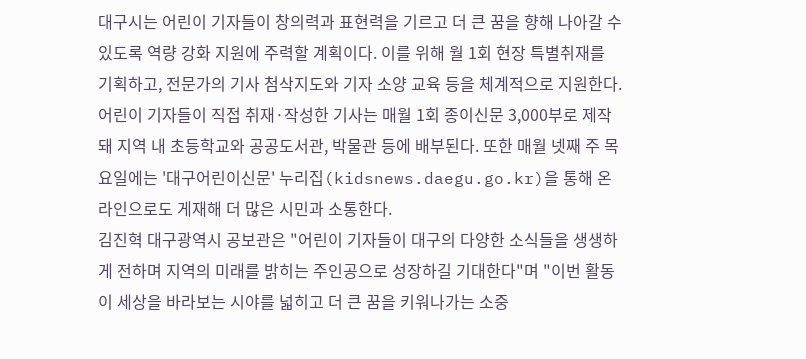대구시는 어린이 기자들이 창의력과 표현력을 기르고 더 큰 꿈을 향해 나아갈 수 있도록 역량 강화 지원에 주력할 계획이다. 이를 위해 월 1회 현장 특별취재를 기획하고, 전문가의 기사 첨삭지도와 기자 소양 교육 등을 체계적으로 지원한다.
어린이 기자들이 직접 취재·작성한 기사는 매월 1회 종이신문 3,000부로 제작돼 지역 내 초등학교와 공공도서관, 박물관 등에 배부된다. 또한 매월 넷째 주 목요일에는 '대구어린이신문' 누리집(kidsnews.daegu.go.kr)을 통해 온라인으로도 게재해 더 많은 시민과 소통한다.
김진혁 대구광역시 공보관은 "어린이 기자들이 대구의 다양한 소식들을 생생하게 전하며 지역의 미래를 밝히는 주인공으로 성장하길 기대한다"며 "이번 활동이 세상을 바라보는 시야를 넓히고 더 큰 꿈을 키워나가는 소중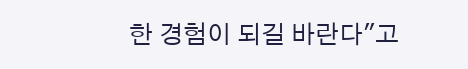한 경험이 되길 바란다"고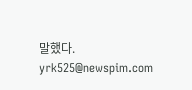말했다.
yrk525@newspim.com